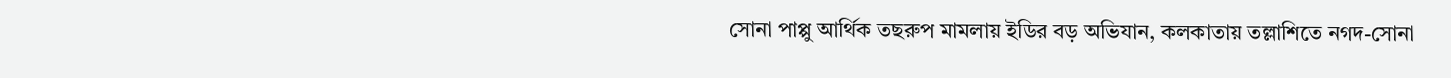সোনা পাপ্পু আর্থিক তছরুপ মামলায় ইডির বড় অভিযান, কলকাতায় তল্লাশিতে নগদ-সোনা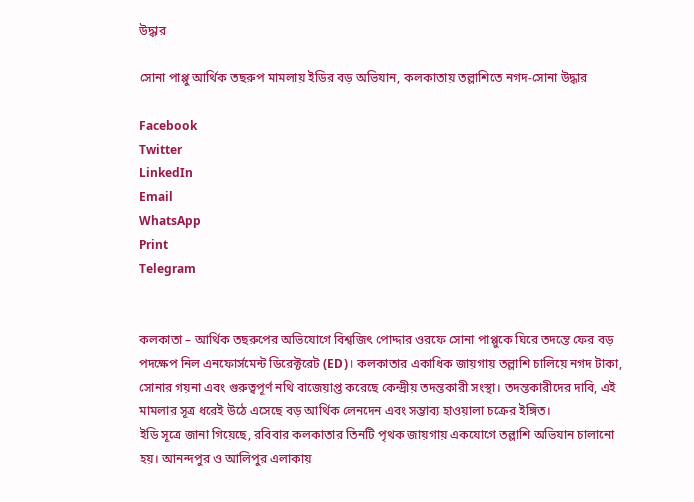উদ্ধার

সোনা পাপ্পু আর্থিক তছরুপ মামলায় ইডির বড় অভিযান, কলকাতায় তল্লাশিতে নগদ-সোনা উদ্ধার

Facebook
Twitter
LinkedIn
Email
WhatsApp
Print
Telegram


কলকাতা – আর্থিক তছরুপের অভিযোগে বিশ্বজিৎ পোদ্দার ওরফে সোনা পাপ্পুকে ঘিরে তদন্তে ফের বড় পদক্ষেপ নিল এনফোর্সমেন্ট ডিরেক্টরেট (ED)। কলকাতার একাধিক জায়গায় তল্লাশি চালিয়ে নগদ টাকা, সোনার গয়না এবং গুরুত্বপূর্ণ নথি বাজেয়াপ্ত করেছে কেন্দ্রীয় তদন্তকারী সংস্থা। তদন্তকারীদের দাবি, এই মামলার সূত্র ধরেই উঠে এসেছে বড় আর্থিক লেনদেন এবং সম্ভাব্য হাওয়ালা চক্রের ইঙ্গিত।
ইডি সূত্রে জানা গিয়েছে, রবিবার কলকাতার তিনটি পৃথক জায়গায় একযোগে তল্লাশি অভিযান চালানো হয়। আনন্দপুর ও আলিপুর এলাকায়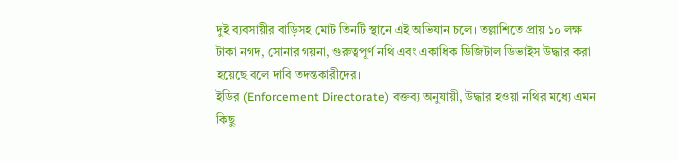দুই ব্যবসায়ীর বাড়িসহ মোট তিনটি স্থানে এই অভিযান চলে। তল্লাশিতে প্রায় ১০ লক্ষ টাকা নগদ, সোনার গয়না, গুরুত্বপূর্ণ নথি এবং একাধিক ডিজিটাল ডিভাইস উদ্ধার করা হয়েছে বলে দাবি তদন্তকারীদের।
ইডির (Enforcement Directorate) বক্তব্য অনুযায়ী, উদ্ধার হওয়া নথির মধ্যে এমন কিছু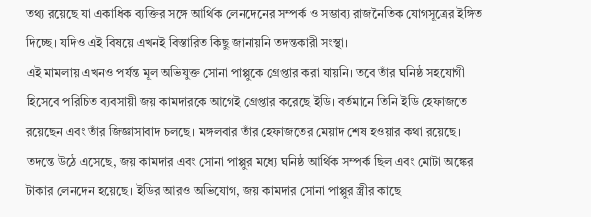তথ্য রয়েছে যা একাধিক ব্যক্তির সঙ্গে আর্থিক লেনদেনের সম্পর্ক ও সম্ভাব্য রাজনৈতিক যোগসূত্রের ইঙ্গিত দিচ্ছে। যদিও এই বিষয়ে এখনই বিস্তারিত কিছু জানায়নি তদন্তকারী সংস্থা।
এই মামলায় এখনও পর্যন্ত মূল অভিযুক্ত সোনা পাপ্পুকে গ্রেপ্তার করা যায়নি। তবে তাঁর ঘনিষ্ঠ সহযোগী হিসেবে পরিচিত ব্যবসায়ী জয় কামদারকে আগেই গ্রেপ্তার করেছে ইডি। বর্তমানে তিনি ইডি হেফাজতে রয়েছেন এবং তাঁর জিজ্ঞাসাবাদ চলছে। মঙ্গলবার তাঁর হেফাজতের মেয়াদ শেষ হওয়ার কথা রয়েছে।
তদন্তে উঠে এসেছে, জয় কামদার এবং সোনা পাপ্পুর মধ্যে ঘনিষ্ঠ আর্থিক সম্পর্ক ছিল এবং মোটা অঙ্কের টাকার লেনদেন হয়েছে। ইডির আরও অভিযোগ, জয় কামদার সোনা পাপ্পুর স্ত্রীর কাছে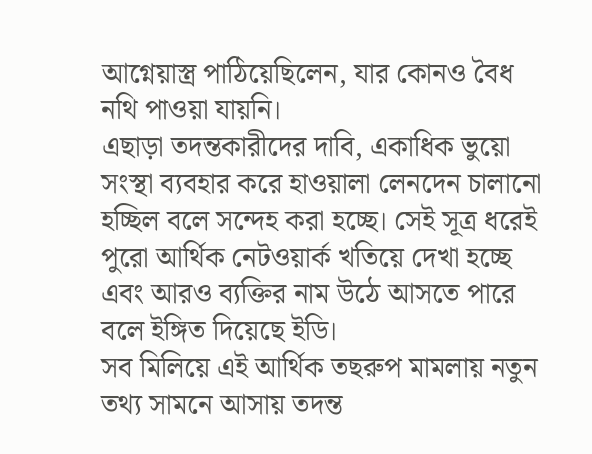আগ্নেয়াস্ত্র পাঠিয়েছিলেন, যার কোনও বৈধ নথি পাওয়া যায়নি।
এছাড়া তদন্তকারীদের দাবি, একাধিক ভুয়ো সংস্থা ব্যবহার করে হাওয়ালা লেনদেন চালানো হচ্ছিল বলে সন্দেহ করা হচ্ছে। সেই সূত্র ধরেই পুরো আর্থিক নেটওয়ার্ক খতিয়ে দেখা হচ্ছে এবং আরও ব্যক্তির নাম উঠে আসতে পারে বলে ইঙ্গিত দিয়েছে ইডি।
সব মিলিয়ে এই আর্থিক তছরুপ মামলায় নতুন তথ্য সামনে আসায় তদন্ত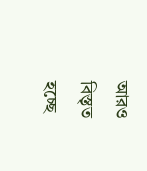আরও বিস্তৃত হচ্ছে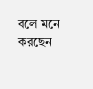বলে মনে করছেন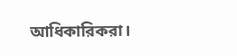আধিকারিকরা।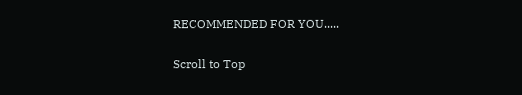RECOMMENDED FOR YOU.....

Scroll to Top